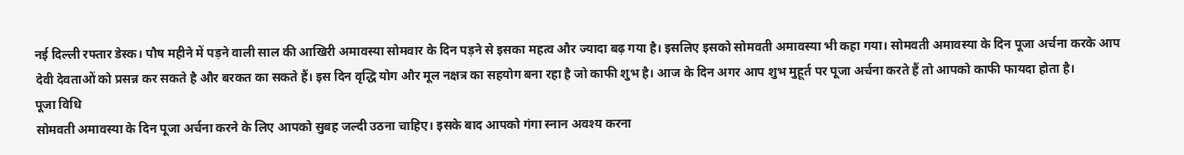नई दिल्ली रफ्तार डेस्क। पौष महीने में पड़ने वाली साल की आखिरी अमावस्या सोमवार के दिन पड़ने से इसका महत्व और ज्यादा बढ़ गया है। इसलिए इसको सोमवती अमावस्या भी कहा गया। सोमवती अमावस्या के दिन पूजा अर्चना करके आप देवी देवताओं को प्रसन्न कर सकते है और बरकत का सकते हैं। इस दिन वृद्धि योग और मूल नक्षत्र का सहयोग बना रहा है जो काफी शुभ है। आज के दिन अगर आप शुभ मुहूर्त पर पूजा अर्चना करते हैं तो आपको काफी फायदा होता है।
पूजा विधि
सोमवती अमावस्या के दिन पूजा अर्चना करने के लिए आपको सुबह जल्दी उठना चाहिए। इसके बाद आपको गंगा स्नान अवश्य करना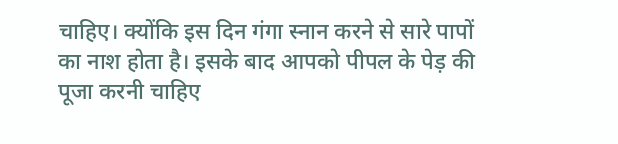चाहिए। क्योंकि इस दिन गंगा स्नान करने से सारे पापों का नाश होता है। इसके बाद आपको पीपल के पेड़ की पूजा करनी चाहिए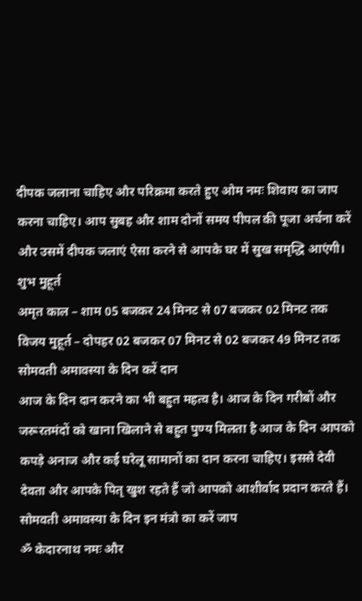दीपक जलाना चाहिए और परिक्रमा करते हुए ओम नमः शिवाय का जाप करना चाहिए। आप सुबह और शाम दोनों समय पीपल की पूजा अर्चना करें और उसमें दीपक जलाएं ऐसा करने से आपके घर में सुख समृद्धि आएंगी।
शुभ मुहूर्त
अमृत काल – शाम 05 बजकर 24 मिनट से 07 बजकर 02 मिनट तक
विजय मुहूर्त – दोपहर 02 बजकर 07 मिनट से 02 बजकर 49 मिनट तक
सोमवती अमावस्या के दिन करें दान
आज के दिन दान करने का भी बहुत महत्व है। आज के दिन गरीबों और जरूरतमंदों को खाना खिलाने से बहुत पुण्य मिलता है आज के दिन आपको कपड़े अनाज और कई घरेलू सामानों का दान करना चाहिए। इससे देवी देवता और आपके पितृ खुश रहते हैं जो आपको आशीर्वाद प्रदान करते हैं।
सोमवती अमावस्या के दिन इन मंत्रो का करें जाप
ॐ केदारनाथ नमः और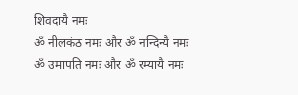शिवदायै नमः
ॐ नीलकंठ नमः और ॐ नन्दिन्यै नमः
ॐ उमापति नमः और ॐ रम्यायै नमः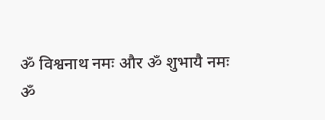ॐ विश्वनाथ नमः और ॐ शुभायै नमः
ॐ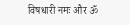विषधारी नमः और ॐ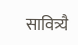सावित्र्यै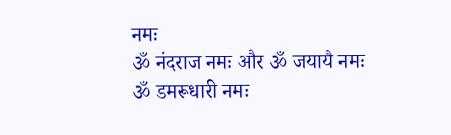नमः
ॐ नंदराज नमः और ॐ जयायै नमः
ॐ डमरूधारी नमः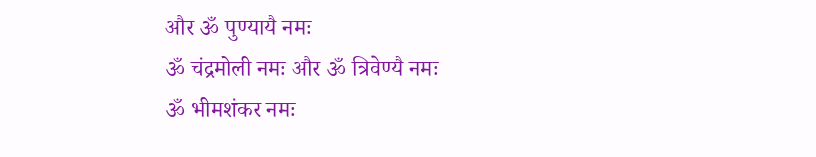और ॐ पुण्यायै नमः
ॐ चंद्रमोली नमः और ॐ त्रिवेण्यै नमः
ॐ भीमशंकर नमः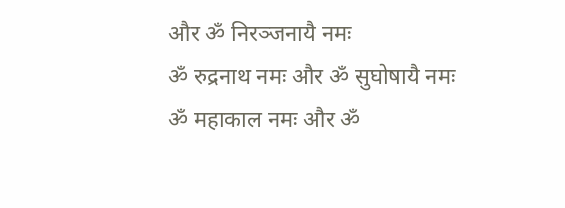और ॐ निरञ्जनायै नमः
ॐ रुद्रनाथ नमः और ॐ सुघोषायै नमः
ॐ महाकाल नमः और ॐ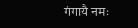गंगायै नमः